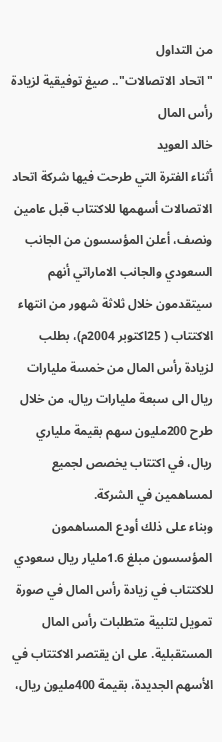من التداول
"اتحاد الاتصالات".. صيغ توفيقية لزيادة رأس المال
خالد العويد
أثناء الفترة التي طرحت فيها شركة اتحاد الاتصالات أسهمها للاكتتاب قبل عامين ونصف، أعلن المؤسسون من الجانب السعودي والجانب الاماراتي أنهم سيتقدمون خلال ثلاثة شهور من انتهاء الاكتتاب ( 25اكتوبر 2004م)، بطلب لزيادة رأس المال من خمسة مليارات ريال الى سبعة مليارات ريال، من خلال طرح 200مليون سهم بقيمة ملياري ريال، في اكتتاب يخصص لجميع لمساهمين في الشركة.
وبناء على ذلك أودع المساهمون المؤسسون مبلغ 1.6مليار ريال سعودي للاكتتاب في زيادة رأس المال في صورة تمويل لتلبية متطلبات رأس المال المستقبلية. على ان يقتصر الاكتتاب في الأسهم الجديدة، بقيمة 400مليون ريال،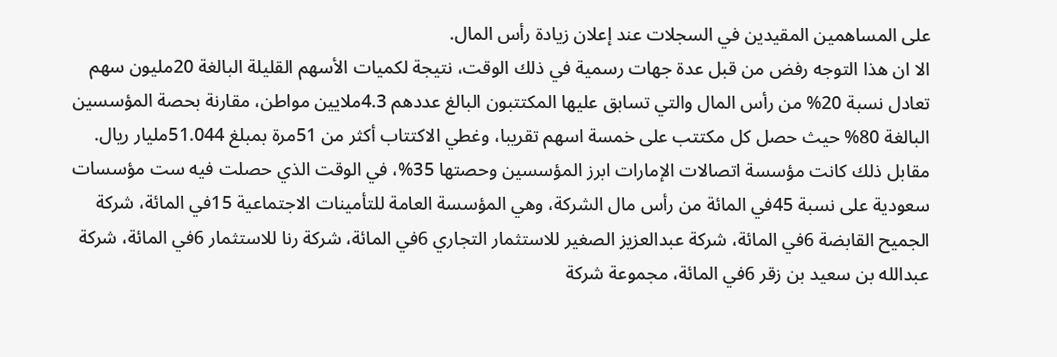على المساهمين المقيدين في السجلات عند إعلان زيادة رأس المال.
الا ان هذا التوجه رفض من قبل عدة جهات رسمية في ذلك الوقت، نتيجة لكميات الأسهم القليلة البالغة 20مليون سهم تعادل نسبة 20% من رأس المال والتي تسابق عليها المكتتبون البالغ عددهم 4.3ملايين مواطن، مقارنة بحصة المؤسسين البالغة 80% حيث حصل كل مكتتب على خمسة اسهم تقريبا، وغطي الاكتتاب أكثر من 51مرة بمبلغ 51.044مليار ريال.
مقابل ذلك كانت مؤسسة اتصالات الإمارات ابرز المؤسسين وحصتها 35%، في الوقت الذي حصلت فيه ست مؤسسات سعودية على نسبة 45في المائة من رأس مال الشركة، وهي المؤسسة العامة للتأمينات الاجتماعية 15في المائة، شركة الجميح القابضة 6في المائة، شركة عبدالعزيز الصغير للاستثمار التجاري 6في المائة، شركة رنا للاستثمار 6في المائة، شركة عبدالله بن سعيد بن زقر 6في المائة، مجموعة شركة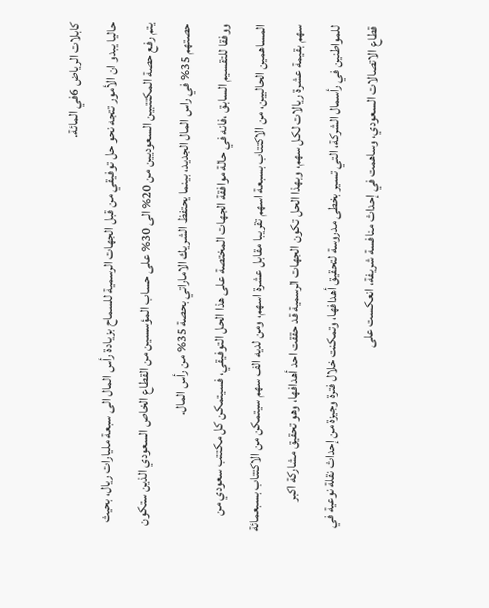كابلات الرياض 6في المائة.
حاليا يبدو ان الأمور تتجه نحو حل توفيقي من قبل الجهات الرسمية للسماح بزيادة رأس المال الى سبعة مليارات ريال، بحيث يتم رفع حصة المكتتبين السعوديين من 20% الى 30% على حساب المؤسسين من القطاع الخاص السعودي الذين ستكون حصتهم 35% في راس المال الجديد، بينما يحتفظ الشريك الاماراتي بحصة 35% من رأس المال.
ووفقا للتقسيم السابق ،فانه في حالة موافقة الجهات المختصة على هذا الحل التوفيقي، فسيتمكن كل مكتتب سعودي من المساهمين الحاليين، من الاكتتاب بسبعة اسهم تقريبا مقابل عشرة اسهم، ومن لديه الف سهم سيتمكن من الاكتتاب بسبعمائة سهم بقيمة عشرة ريالات لكل سهم، وبهذا الحل تكون الجهات الرسمية قد حققت احد أهدافها، وهو تحقيق مشاركة اكبر للمواطنين في رأسمال الشركة، التي تسير بخطى مدروسة لتحقيق أهدافها، وتمكنت خلال فترة وجيزة من إحداث نقلة نوعية في قطاع الاتصالات السعودي، وساهمت في إحداث منافسة شريفة، انعكست على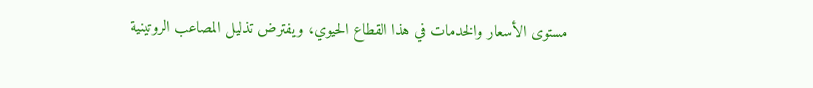مستوى الأسعار والخدمات في هذا القطاع الحيوي، ويفترض تذليل المصاعب الروتينية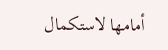أمامها لاستكمال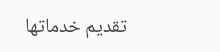تقديم خدماتها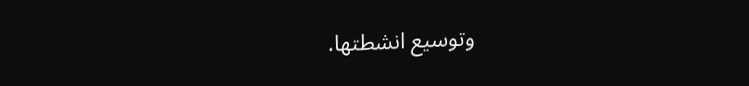وتوسيع انشطتها.